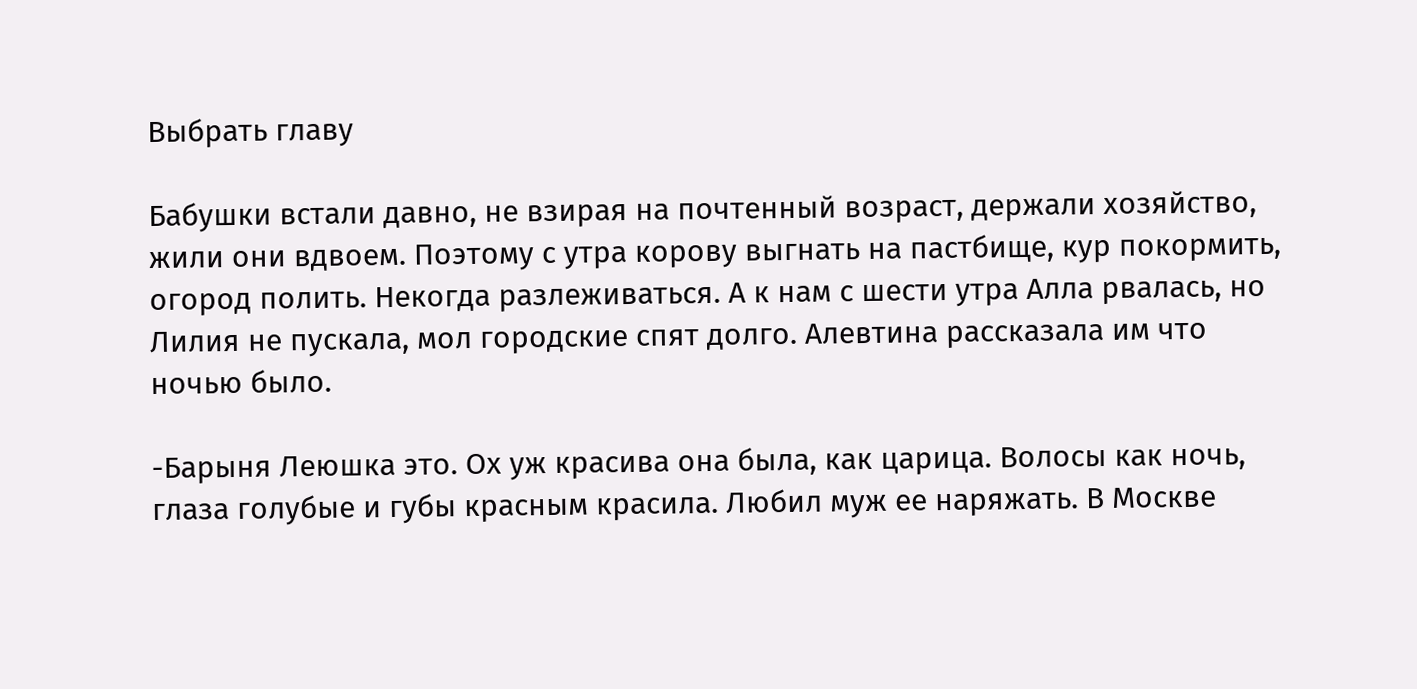Выбрать главу

Бабушки встали давно, не взирая на почтенный возраст, держали хозяйство, жили они вдвоем. Поэтому с утра корову выгнать на пастбище, кур покормить, огород полить. Некогда разлеживаться. А к нам с шести утра Алла рвалась, но Лилия не пускала, мол городские спят долго. Алевтина рассказала им что ночью было.

-Барыня Леюшка это. Ох уж красива она была, как царица. Волосы как ночь, глаза голубые и губы красным красила. Любил муж ее наряжать. В Москве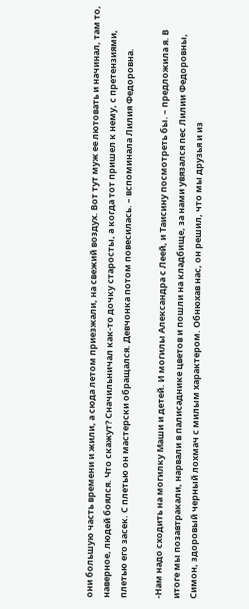они большую часть времени и жили, а сюда летом приезжали, на свежий воздух. Вот тут муж ее лютовать и начинал, там то, наверное, людей боялся. Что скажут? Сначильничал как-то дочку старосты, а когда тот пришел к нему, с претензиями, плетью его засек. С плетью он мастерски обращался. Девчонка потом повесилась. – вспоминала Лилия Федоровна.

-Нам надо сходить на могилку Маши и детей. И могилы Александра с Леей, и Таисину посмотреть бы. – предложила я. В итоге мы позавтракали, нарвали в палисаднике цветов и пошли на кладбище, за нами увязался пес Лилии Федоровны, Симон, здоровый черный лохмач с милым характером. Обнюхав нас, он решил, что мы друзья и из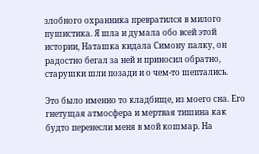злобного охранника превратился в милого пушистика. Я шла и думала обо всей этой истории, Наташка кидала Симону палку, он радостно бегал за ней и приносил обратно, старушки шли позади и о чем-то шептались.

Это было именно то кладбище, из моего сна. Его гнетущая атмосфера и мертвая тишина как будто перенесли меня в мой кошмар. На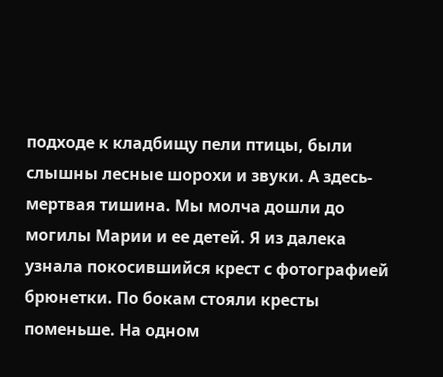подходе к кладбищу пели птицы, были слышны лесные шорохи и звуки. А здесь- мертвая тишина. Мы молча дошли до могилы Марии и ее детей. Я из далека узнала покосившийся крест с фотографией брюнетки. По бокам стояли кресты поменьше. На одном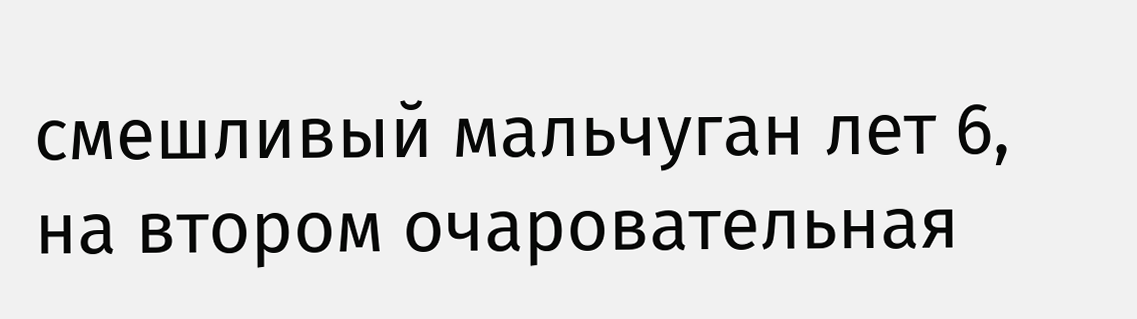смешливый мальчуган лет 6, на втором очаровательная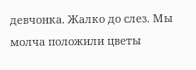девчонка. Жалко до слез. Мы молча положили цветы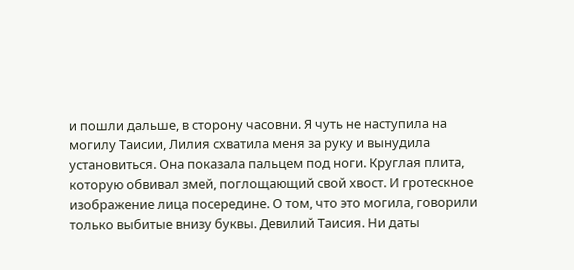и пошли дальше, в сторону часовни. Я чуть не наступила на могилу Таисии, Лилия схватила меня за руку и вынудила установиться. Она показала пальцем под ноги. Круглая плита, которую обвивал змей, поглощающий свой хвост. И гротескное изображение лица посередине. О том, что это могила, говорили только выбитые внизу буквы. Девилий Таисия. Ни даты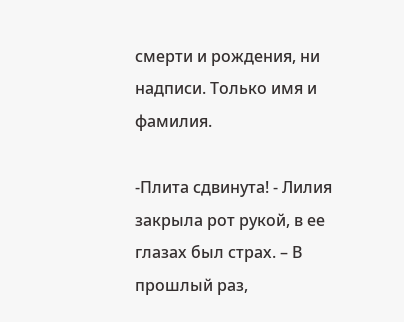смерти и рождения, ни надписи. Только имя и фамилия.

-Плита сдвинута! - Лилия закрыла рот рукой, в ее глазах был страх. – В прошлый раз,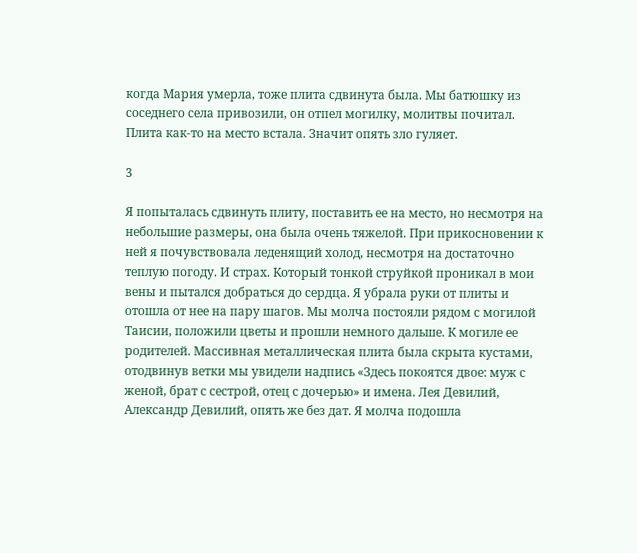когда Мария умерла, тоже плита сдвинута была. Мы батюшку из соседнего села привозили, он отпел могилку, молитвы почитал. Плита как-то на место встала. Значит опять зло гуляет.

3

Я попыталась сдвинуть плиту, поставить ее на место, но несмотря на небольшие размеры, она была очень тяжелой. При прикосновении к ней я почувствовала леденящий холод, несмотря на достаточно теплую погоду. И страх. Который тонкой струйкой проникал в мои вены и пытался добраться до сердца. Я убрала руки от плиты и отошла от нее на пару шагов. Мы молча постояли рядом с могилой Таисии, положили цветы и прошли немного дальше. К могиле ее родителей. Массивная металлическая плита была скрыта кустами, отодвинув ветки мы увидели надпись «Здесь покоятся двое: муж с женой, брат с сестрой, отец с дочерью» и имена. Лея Девилий, Александр Девилий, опять же без дат. Я молча подошла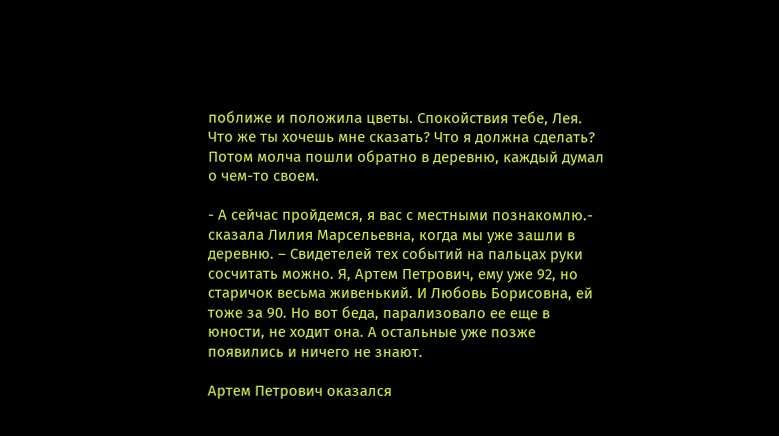поближе и положила цветы. Спокойствия тебе, Лея. Что же ты хочешь мне сказать? Что я должна сделать? Потом молча пошли обратно в деревню, каждый думал о чем-то своем.

- А сейчас пройдемся, я вас с местными познакомлю.- сказала Лилия Марсельевна, когда мы уже зашли в деревню. – Свидетелей тех событий на пальцах руки сосчитать можно. Я, Артем Петрович, ему уже 92, но старичок весьма живенький. И Любовь Борисовна, ей тоже за 90. Но вот беда, парализовало ее еще в юности, не ходит она. А остальные уже позже появились и ничего не знают.

Артем Петрович оказался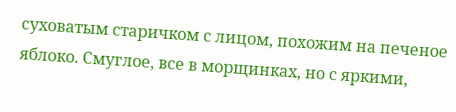суховатым старичком с лицом, похожим на печеное яблоко. Смуглое, все в морщинках, но с яркими,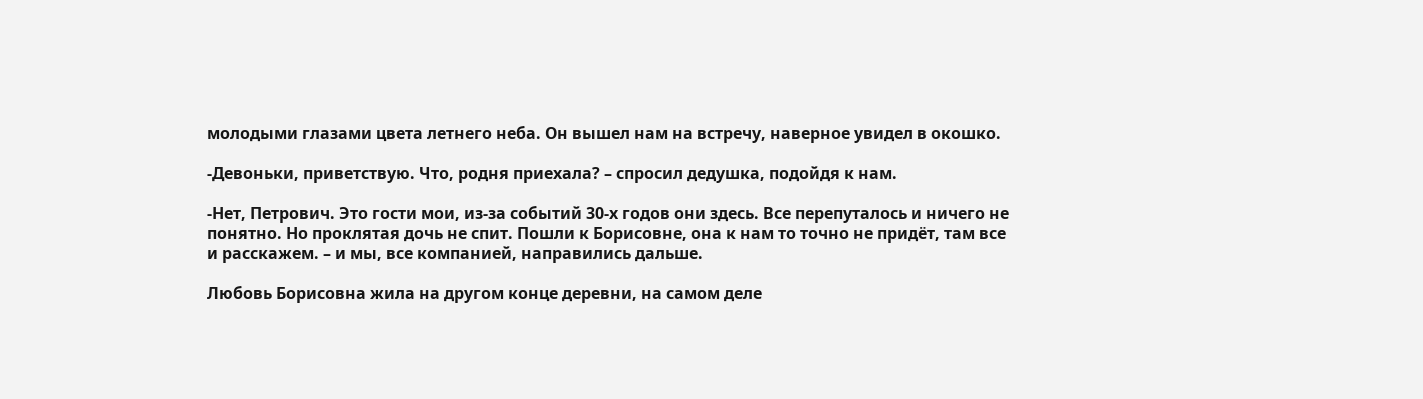молодыми глазами цвета летнего неба. Он вышел нам на встречу, наверное увидел в окошко.

-Девоньки, приветствую. Что, родня приехала? – спросил дедушка, подойдя к нам.

-Нет, Петрович. Это гости мои, из-за событий 30-х годов они здесь. Все перепуталось и ничего не понятно. Но проклятая дочь не спит. Пошли к Борисовне, она к нам то точно не придёт, там все и расскажем. – и мы, все компанией, направились дальше.

Любовь Борисовна жила на другом конце деревни, на самом деле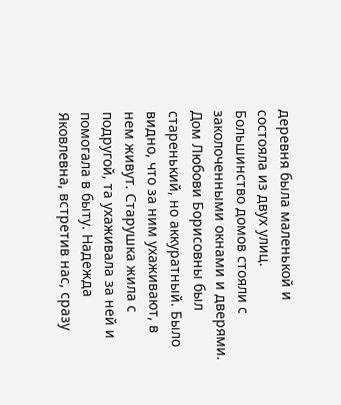деревня была маленькой и состояла из двух улиц. Большинство домов стояли с заколоченными окнами и дверями. Дом Любови Борисовны был старенький, но аккуратный. Было видно, что за ним ухаживают, в нем живут. Старушка жила с подругой, та ухаживала за ней и помогала в быту. Надежда Яковлевна, встретив нас, сразу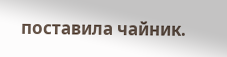поставила чайник.